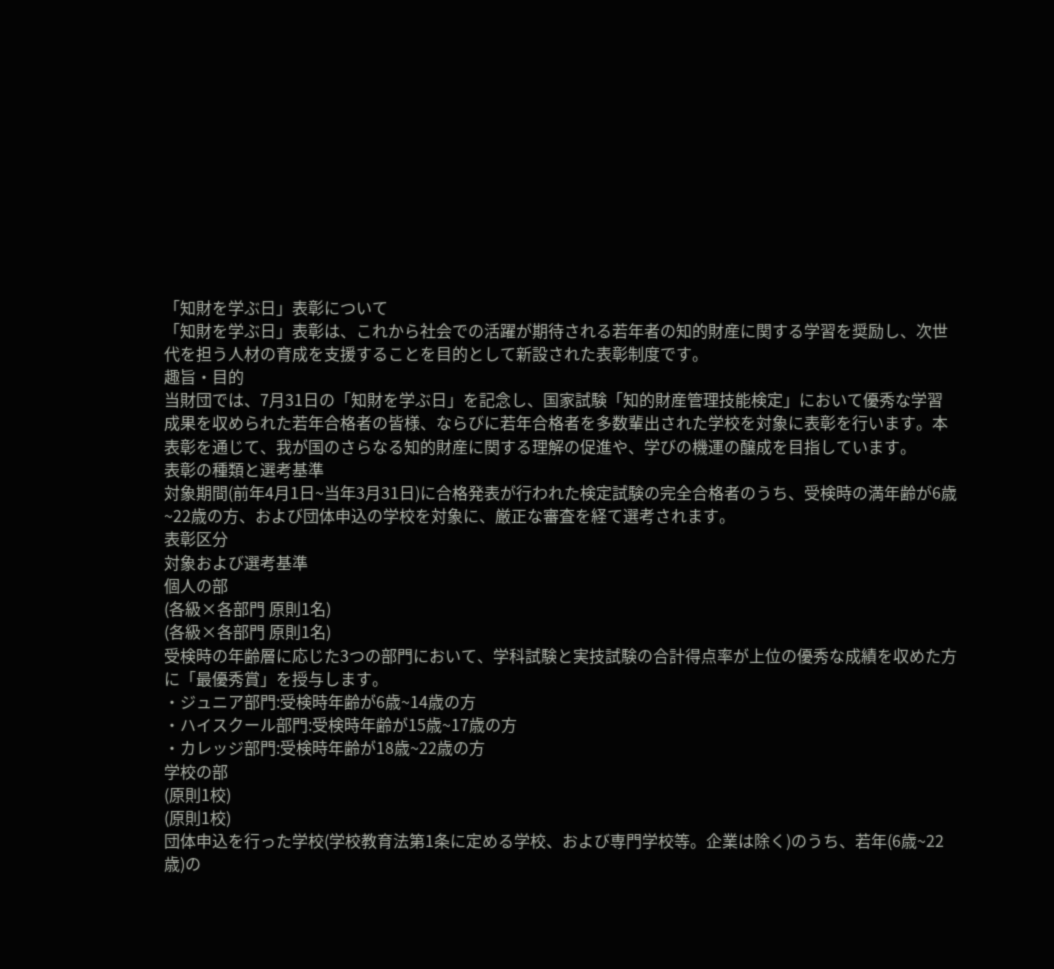「知財を学ぶ日」表彰について
「知財を学ぶ日」表彰は、これから社会での活躍が期待される若年者の知的財産に関する学習を奨励し、次世代を担う人材の育成を支援することを目的として新設された表彰制度です。
趣旨・目的
当財団では、7月31日の「知財を学ぶ日」を記念し、国家試験「知的財産管理技能検定」において優秀な学習成果を収められた若年合格者の皆様、ならびに若年合格者を多数輩出された学校を対象に表彰を行います。本表彰を通じて、我が国のさらなる知的財産に関する理解の促進や、学びの機運の醸成を目指しています。
表彰の種類と選考基準
対象期間(前年4月1日~当年3月31日)に合格発表が行われた検定試験の完全合格者のうち、受検時の満年齢が6歳~22歳の方、および団体申込の学校を対象に、厳正な審査を経て選考されます。
表彰区分
対象および選考基準
個人の部
(各級×各部門 原則1名)
(各級×各部門 原則1名)
受検時の年齢層に応じた3つの部門において、学科試験と実技試験の合計得点率が上位の優秀な成績を収めた方に「最優秀賞」を授与します。
・ジュニア部門:受検時年齢が6歳~14歳の方
・ハイスクール部門:受検時年齢が15歳~17歳の方
・カレッジ部門:受検時年齢が18歳~22歳の方
学校の部
(原則1校)
(原則1校)
団体申込を行った学校(学校教育法第1条に定める学校、および専門学校等。企業は除く)のうち、若年(6歳~22歳)の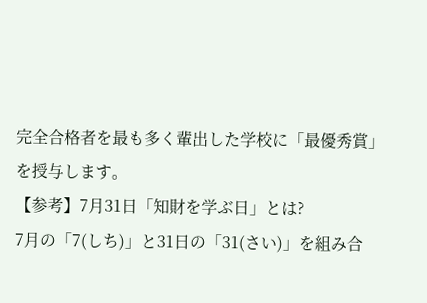完全合格者を最も多く輩出した学校に「最優秀賞」を授与します。
【参考】7月31日「知財を学ぶ日」とは?
7月の「7(しち)」と31日の「31(さい)」を組み合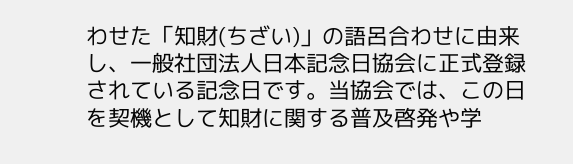わせた「知財(ちざい)」の語呂合わせに由来し、一般社団法人日本記念日協会に正式登録されている記念日です。当協会では、この日を契機として知財に関する普及啓発や学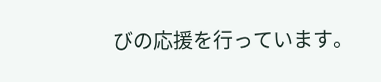びの応援を行っています。